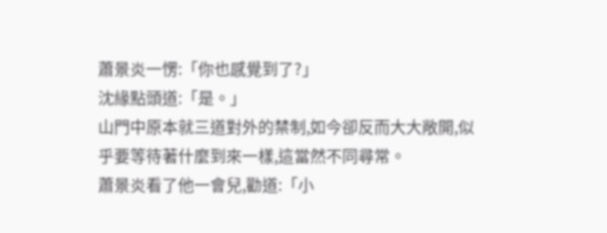蕭景炎一愣:「你也感覺到了?」
沈緣點頭道:「是。」
山門中原本就三道對外的禁制,如今卻反而大大敞開,似乎要等待著什麼到來一樣,這當然不同尋常。
蕭景炎看了他一會兒,勸道:「小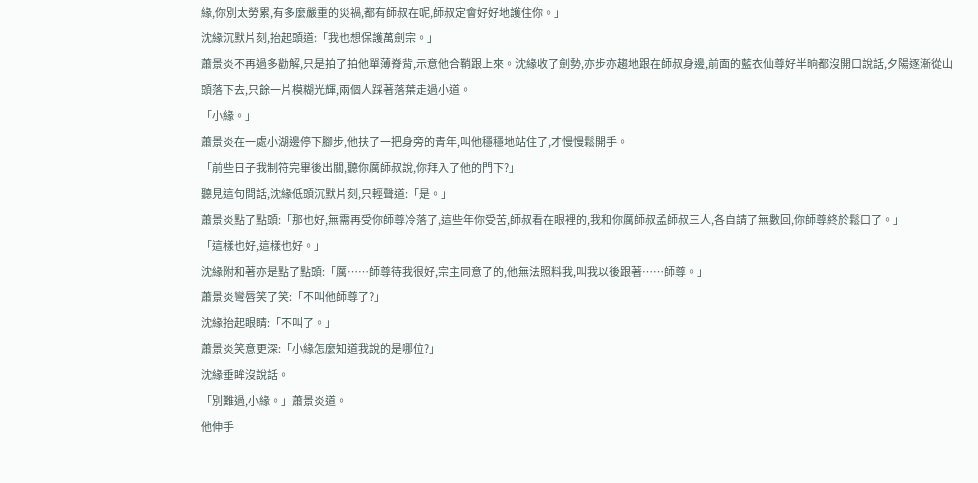緣,你別太勞累,有多麼嚴重的災禍,都有師叔在呢,師叔定會好好地護住你。」
沈緣沉默片刻,抬起頭道:「我也想保護萬劍宗。」
蕭景炎不再過多勸解,只是拍了拍他單薄脊背,示意他合鞘跟上來。沈緣收了劍勢,亦步亦趨地跟在師叔身邊,前面的藍衣仙尊好半晌都沒開口說話,夕陽逐漸從山頭落下去,只餘一片模糊光輝,兩個人踩著落葉走過小道。
「小緣。」
蕭景炎在一處小湖邊停下腳步,他扶了一把身旁的青年,叫他穩穩地站住了,才慢慢鬆開手。
「前些日子我制符完畢後出關,聽你厲師叔說,你拜入了他的門下?」
聽見這句問話,沈緣低頭沉默片刻,只輕聲道:「是。」
蕭景炎點了點頭:「那也好,無需再受你師尊冷落了,這些年你受苦,師叔看在眼裡的,我和你厲師叔孟師叔三人,各自請了無數回,你師尊終於鬆口了。」
「這樣也好,這樣也好。」
沈緣附和著亦是點了點頭:「厲……師尊待我很好,宗主同意了的,他無法照料我,叫我以後跟著……師尊。」
蕭景炎彎唇笑了笑:「不叫他師尊了?」
沈緣抬起眼睛:「不叫了。」
蕭景炎笑意更深:「小緣怎麼知道我說的是哪位?」
沈緣垂眸沒說話。
「別難過,小緣。」蕭景炎道。
他伸手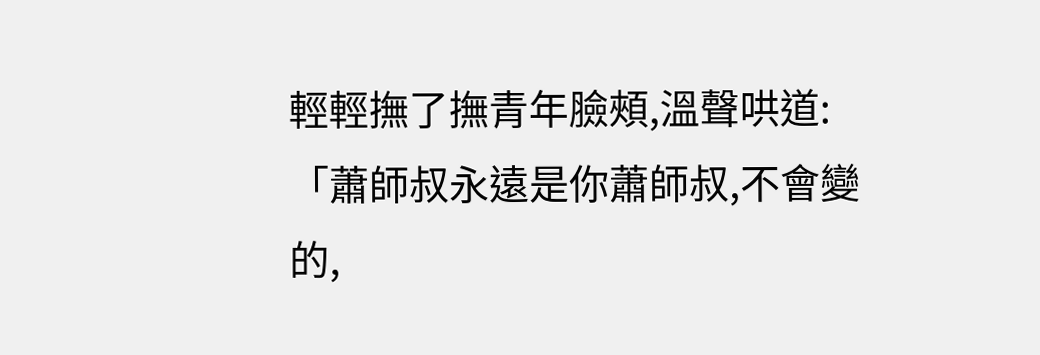輕輕撫了撫青年臉頰,溫聲哄道:「蕭師叔永遠是你蕭師叔,不會變的,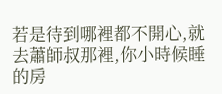若是待到哪裡都不開心,就去蕭師叔那裡,你小時候睡的房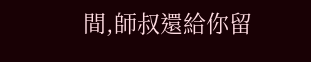間,師叔還給你留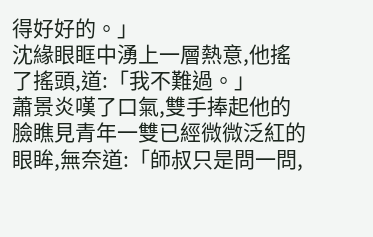得好好的。」
沈緣眼眶中湧上一層熱意,他搖了搖頭,道:「我不難過。」
蕭景炎嘆了口氣,雙手捧起他的臉瞧見青年一雙已經微微泛紅的眼眸,無奈道:「師叔只是問一問,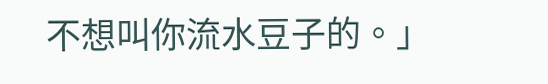不想叫你流水豆子的。」